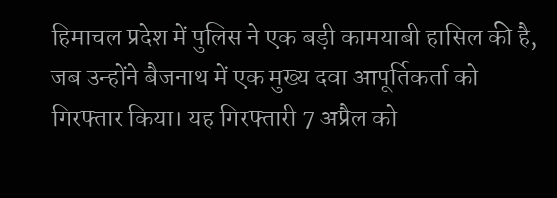हिमाचल प्रदेश में पुलिस ने एक बड़ी कामयाबी हासिल की है, जब उन्होंने बैजनाथ में एक मुख्य दवा आपूर्तिकर्ता को गिरफ्तार किया। यह गिरफ्तारी 7 अप्रैल को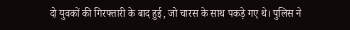दो युवकों की गिरफ्तारी के बाद हुई, जो चारस के साथ पकड़े गए थे। पुलिस ने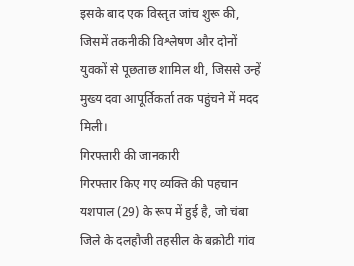इसके बाद एक विस्तृत जांच शुरू की, जिसमें तकनीकी विश्लेषण और दोनों युवकों से पूछताछ शामिल थी, जिससे उन्हें मुख्य दवा आपूर्तिकर्ता तक पहुंचने में मदद मिली।
गिरफ्तारी की जानकारी
गिरफ्तार किए गए व्यक्ति की पहचान यशपाल (29) के रूप में हुई है, जो चंबा जिले के दलहौजी तहसील के बक्रोटी गांव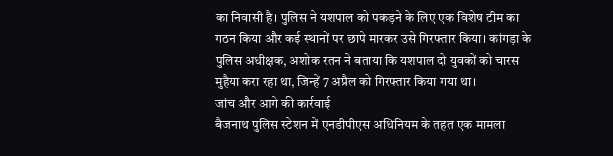का निवासी है। पुलिस ने यशपाल को पकड़ने के लिए एक विशेष टीम का गठन किया और कई स्थानों पर छापे मारकर उसे गिरफ्तार किया। कांगड़ा के पुलिस अधीक्षक, अशोक रतन ने बताया कि यशपाल दो युवकों को चारस मुहैया करा रहा था, जिन्हें 7 अप्रैल को गिरफ्तार किया गया था।
जांच और आगे की कार्रवाई
बैजनाथ पुलिस स्टेशन में एनडीपीएस अधिनियम के तहत एक मामला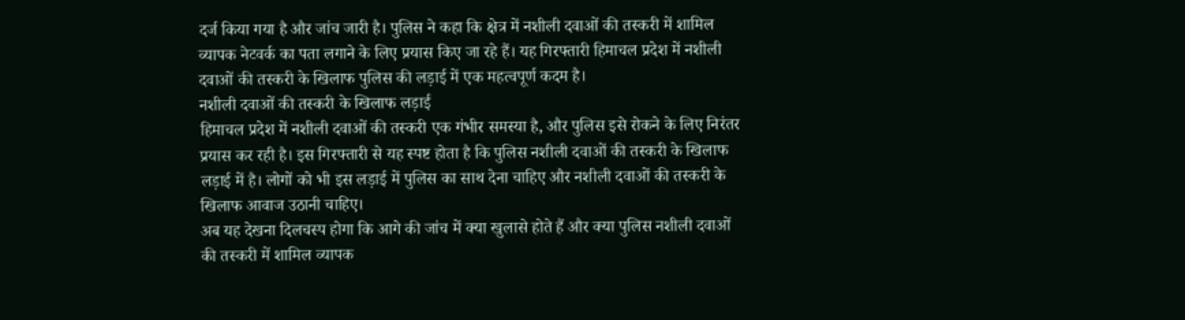दर्ज किया गया है और जांच जारी है। पुलिस ने कहा कि क्षेत्र में नशीली दवाओं की तस्करी में शामिल व्यापक नेटवर्क का पता लगाने के लिए प्रयास किए जा रहे हैं। यह गिरफ्तारी हिमाचल प्रदेश में नशीली दवाओं की तस्करी के खिलाफ पुलिस की लड़ाई में एक महत्वपूर्ण कदम है।
नशीली दवाओं की तस्करी के खिलाफ लड़ाई
हिमाचल प्रदेश में नशीली दवाओं की तस्करी एक गंभीर समस्या है, और पुलिस इसे रोकने के लिए निरंतर प्रयास कर रही है। इस गिरफ्तारी से यह स्पष्ट होता है कि पुलिस नशीली दवाओं की तस्करी के खिलाफ लड़ाई में है। लोगों को भी इस लड़ाई में पुलिस का साथ देना चाहिए और नशीली दवाओं की तस्करी के खिलाफ आवाज उठानी चाहिए।
अब यह देखना दिलचस्प होगा कि आगे की जांच में क्या खुलासे होते हैं और क्या पुलिस नशीली दवाओं की तस्करी में शामिल व्यापक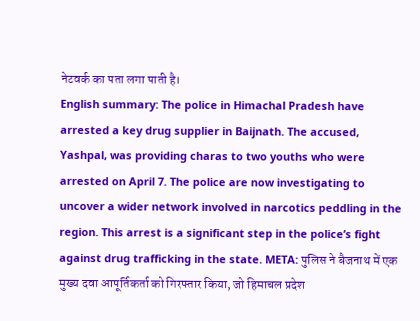नेटवर्क का पता लगा पाती है।
English summary: The police in Himachal Pradesh have arrested a key drug supplier in Baijnath. The accused, Yashpal, was providing charas to two youths who were arrested on April 7. The police are now investigating to uncover a wider network involved in narcotics peddling in the region. This arrest is a significant step in the police’s fight against drug trafficking in the state. META: पुलिस ने बैजनाथ में एक मुख्य दवा आपूर्तिकर्ता को गिरफ्तार किया, जो हिमाचल प्रदेश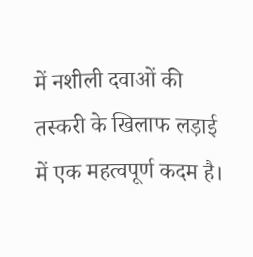में नशीली दवाओं की तस्करी के खिलाफ लड़ाई में एक महत्वपूर्ण कदम है।